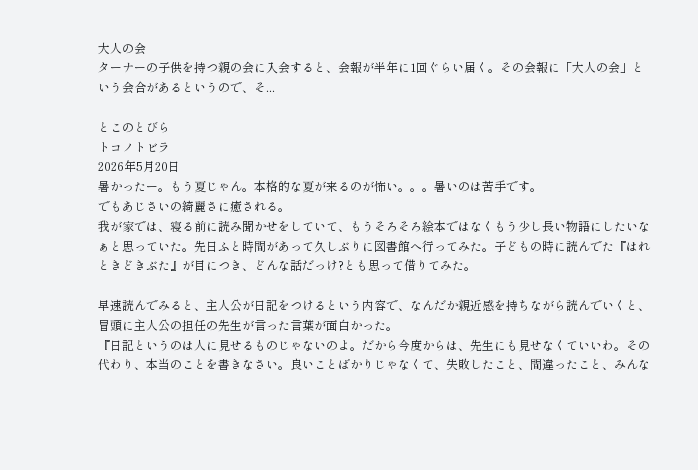大人の会
ターナーの子供を持つ親の会に入会すると、会報が半年に1回ぐらい届く。その会報に「大人の会」という会合があるというので、そ...

とこのとびら
トコノトビラ
2026年5月20日
暑かったー。もう夏じゃん。本格的な夏が来るのが怖い。。。暑いのは苦手です。
でもあじさいの綺麗さに癒される。
我が家では、寝る前に読み聞かせをしていて、もうそろそろ絵本ではなくもう少し長い物語にしたいなぁと思っていた。先日ふと時間があって久しぶりに図書館へ行ってみた。子どもの時に読んでた『はれときどきぶた』が目につき、どんな話だっけ?とも思って借りてみた。

早速読んでみると、主人公が日記をつけるという内容で、なんだか親近感を持ちながら読んでいくと、冒頭に主人公の担任の先生が言った言葉が面白かった。
『日記というのは人に見せるものじゃないのよ。だから今度からは、先生にも見せなくていいわ。その代わり、本当のことを書きなさい。良いことばかりじゃなくて、失敗したこと、間違ったこと、みんな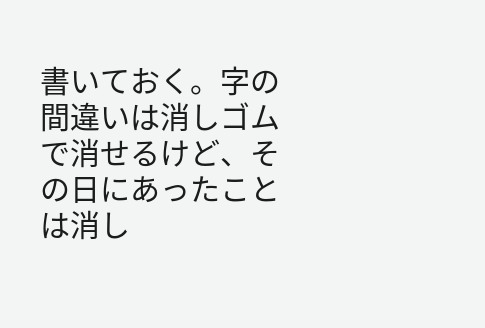書いておく。字の間違いは消しゴムで消せるけど、その日にあったことは消し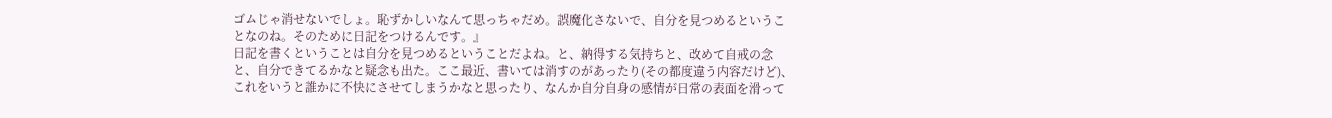ゴムじゃ消せないでしょ。恥ずかしいなんて思っちゃだめ。誤魔化さないで、自分を見つめるということなのね。そのために日記をつけるんです。』
日記を書くということは自分を見つめるということだよね。と、納得する気持ちと、改めて自戒の念と、自分できてるかなと疑念も出た。ここ最近、書いては消すのがあったり(その都度違う内容だけど)、これをいうと誰かに不快にさせてしまうかなと思ったり、なんか自分自身の感情が日常の表面を滑って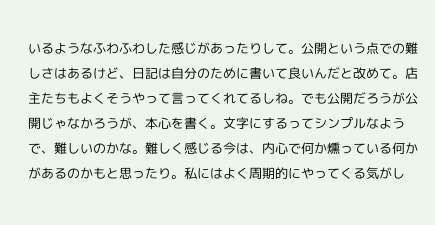いるようなふわふわした感じがあったりして。公開という点での難しさはあるけど、日記は自分のために書いて良いんだと改めて。店主たちもよくそうやって言ってくれてるしね。でも公開だろうが公開じゃなかろうが、本心を書く。文字にするってシンプルなようで、難しいのかな。難しく感じる今は、内心で何か燻っている何かがあるのかもと思ったり。私にはよく周期的にやってくる気がし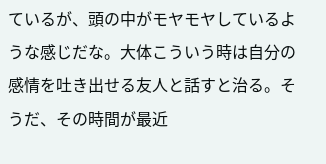ているが、頭の中がモヤモヤしているような感じだな。大体こういう時は自分の感情を吐き出せる友人と話すと治る。そうだ、その時間が最近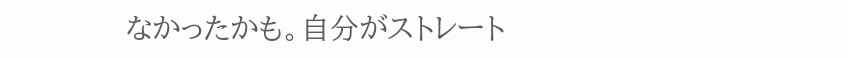なかったかも。自分がストレート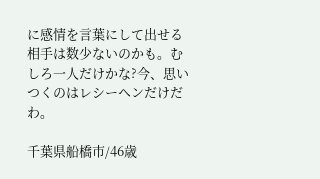に感情を言葉にして出せる相手は数少ないのかも。むしろ一人だけかな?今、思いつくのはレシーヘンだけだわ。

千葉県船橋市/46歳